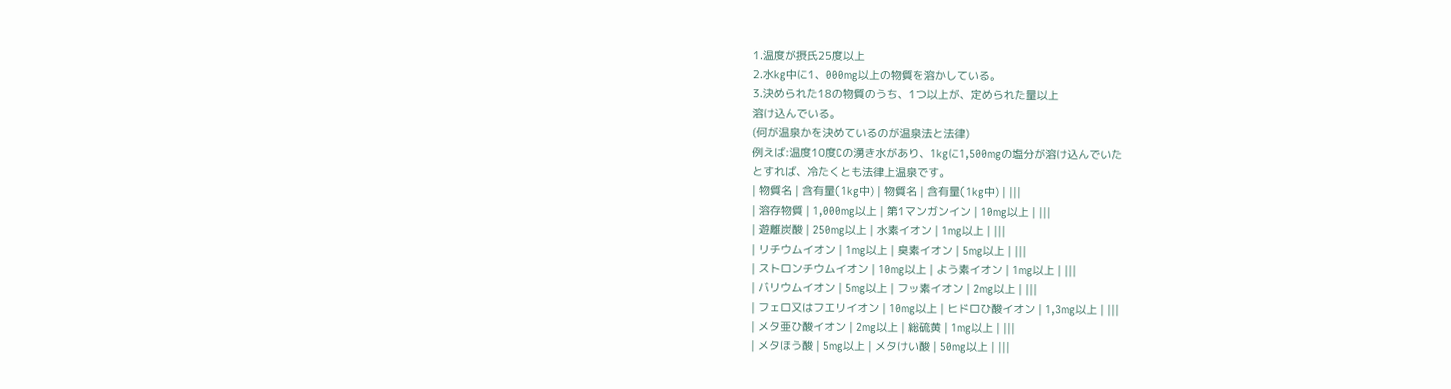1.温度が摂氏25度以上
2.水kg中に1、000mg以上の物質を溶かしている。
3.決められた18の物質のうち、1つ以上が、定められた量以上
溶け込んでいる。
(何が温泉かを決めているのが温泉法と法律)
例えば:温度10度Cの湧き水があり、1kgに1,500mgの塩分が溶け込んでいた
とすれば、冷たくとも法律上温泉です。
| 物質名 | 含有量(1kg中) | 物質名 | 含有量(1kg中) | |||
| 溶存物質 | 1,000mg以上 | 第1マンガンイン | 10mg以上 | |||
| 遊離炭酸 | 250mg以上 | 水素イオン | 1mg以上 | |||
| リチウムイオン | 1mg以上 | 臭素イオン | 5mg以上 | |||
| ストロンチウムイオン | 10mg以上 | よう素イオン | 1mg以上 | |||
| バリウムイオン | 5mg以上 | フッ素イオン | 2mg以上 | |||
| フェロ又はフエリイオン | 10mg以上 | ヒドロひ酸イオン | 1,3mg以上 | |||
| メタ亜ひ酸イオン | 2mg以上 | 総硫黄 | 1mg以上 | |||
| メタほう酸 | 5mg以上 | メタけい酸 | 50mg以上 | |||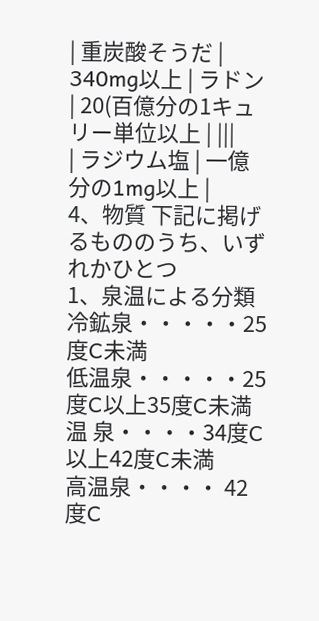| 重炭酸そうだ | 340mg以上 | ラドン | 20(百億分の1キュリー単位以上 | |||
| ラジウム塩 | 一億分の1mg以上 |
4、物質 下記に掲げるもののうち、いずれかひとつ
1、泉温による分類
冷鉱泉・・・・・25度C未満
低温泉・・・・・25度C以上35度C未満
温 泉・・・・34度C以上42度C未満
高温泉・・・・ 42度C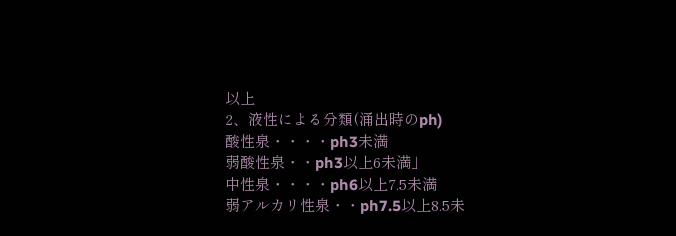以上
2、液性による分類(涌出時のph)
酸性泉・・・・ph3未満
弱酸性泉・・ph3以上6未満」
中性泉・・・・ph6以上7.5未満
弱アルカリ性泉・・ph7.5以上8.5未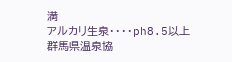満
アルカリ生泉・・・・ph8.5以上
群馬県温泉協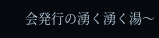会発行の湧く湧く湯〜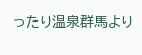ったり温泉群馬より